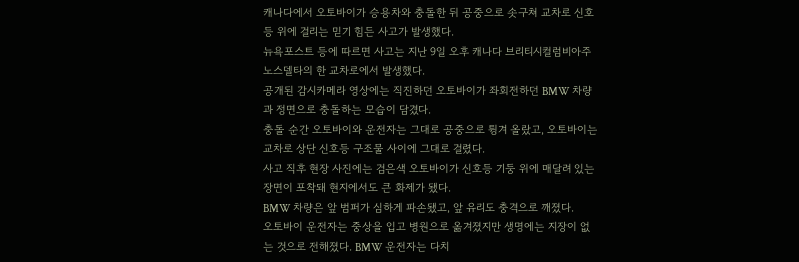캐나다에서 오토바이가 승용차와 충돌한 뒤 공중으로 솟구쳐 교차로 신호등 위에 걸리는 믿기 힘든 사고가 발생했다.
뉴욕포스트 등에 따르면 사고는 지난 9일 오후 캐나다 브리티시컬럼비아주 노스델타의 한 교차로에서 발생했다.
공개된 감시카메라 영상에는 직진하던 오토바이가 좌회전하던 BMW 차량과 정면으로 충돌하는 모습이 담겼다.
충돌 순간 오토바이와 운전자는 그대로 공중으로 튕겨 올랐고, 오토바이는 교차로 상단 신호등 구조물 사이에 그대로 걸렸다.
사고 직후 현장 사진에는 검은색 오토바이가 신호등 기둥 위에 매달려 있는 장면이 포착돼 현지에서도 큰 화제가 됐다.
BMW 차량은 앞 범퍼가 심하게 파손됐고, 앞 유리도 충격으로 깨졌다.
오토바이 운전자는 중상을 입고 병원으로 옮겨졌지만 생명에는 지장이 없는 것으로 전해졌다. BMW 운전자는 다치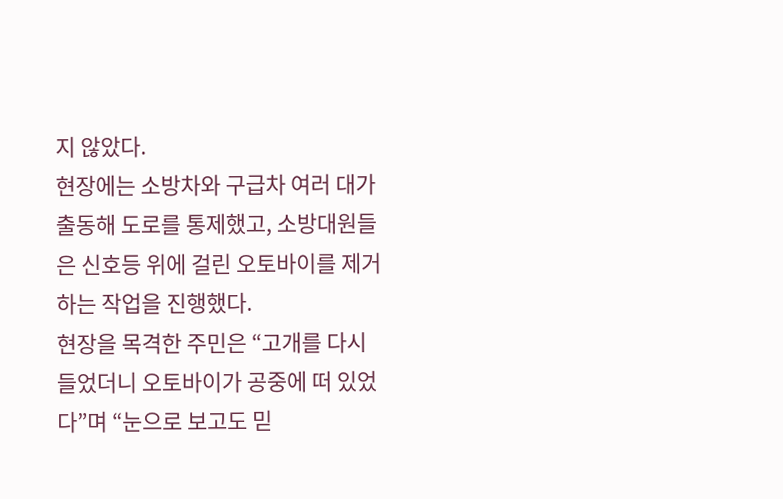지 않았다.
현장에는 소방차와 구급차 여러 대가 출동해 도로를 통제했고, 소방대원들은 신호등 위에 걸린 오토바이를 제거하는 작업을 진행했다.
현장을 목격한 주민은 “고개를 다시 들었더니 오토바이가 공중에 떠 있었다”며 “눈으로 보고도 믿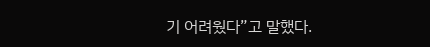기 어려웠다”고 말했다.